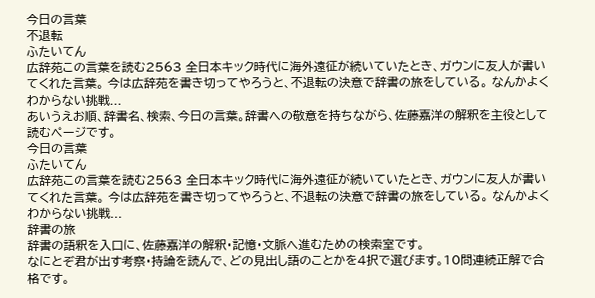今日の言葉
不退転
ふたいてん
広辞苑この言葉を読む2563 全日本キック時代に海外遠征が続いていたとき、ガウンに友人が書いてくれた言葉。 今は広辞苑を書き切ってやろうと、不退転の決意で辞書の旅をしている。 なんかよくわからない挑戦...
あいうえお順、辞書名、検索、今日の言葉。辞書への敬意を持ちながら、佐藤嘉洋の解釈を主役として読むページです。
今日の言葉
ふたいてん
広辞苑この言葉を読む2563 全日本キック時代に海外遠征が続いていたとき、ガウンに友人が書いてくれた言葉。 今は広辞苑を書き切ってやろうと、不退転の決意で辞書の旅をしている。 なんかよくわからない挑戦...
辞書の旅
辞書の語釈を入口に、佐藤嘉洋の解釈・記憶・文脈へ進むための検索室です。
なにとぞ君が出す考察・持論を読んで、どの見出し語のことかを4択で選びます。10問連続正解で合格です。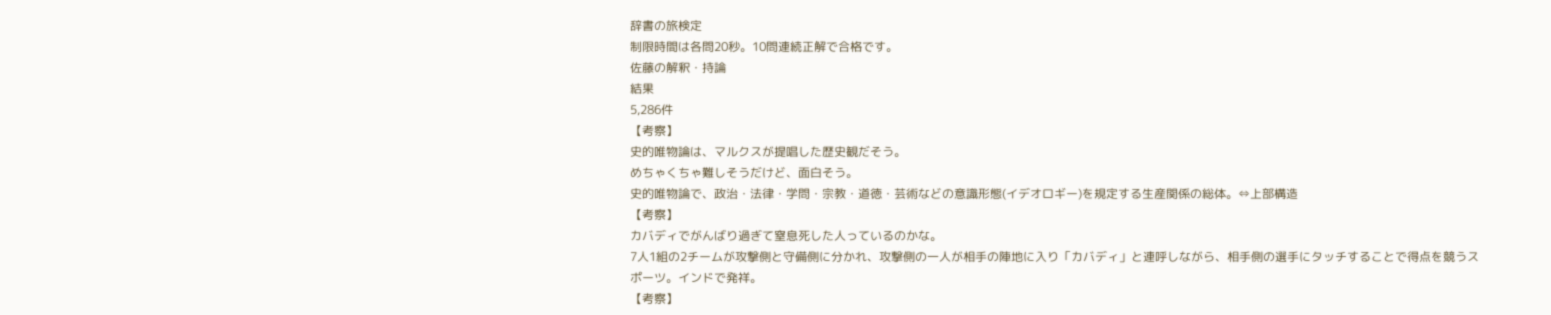辞書の旅検定
制限時間は各問20秒。10問連続正解で合格です。
佐藤の解釈・持論
結果
5,286件
【考察】
史的唯物論は、マルクスが提唱した歴史観だそう。
めちゃくちゃ難しそうだけど、面白そう。
史的唯物論で、政治・法律・学問・宗教・道徳・芸術などの意識形態(イデオロギー)を規定する生産関係の総体。⇔上部構造
【考察】
カバディでがんばり過ぎて窒息死した人っているのかな。
7人1組の2チームが攻撃側と守備側に分かれ、攻撃側の一人が相手の陣地に入り「カバディ」と連呼しながら、相手側の選手にタッチすることで得点を競うスポーツ。インドで発祥。
【考察】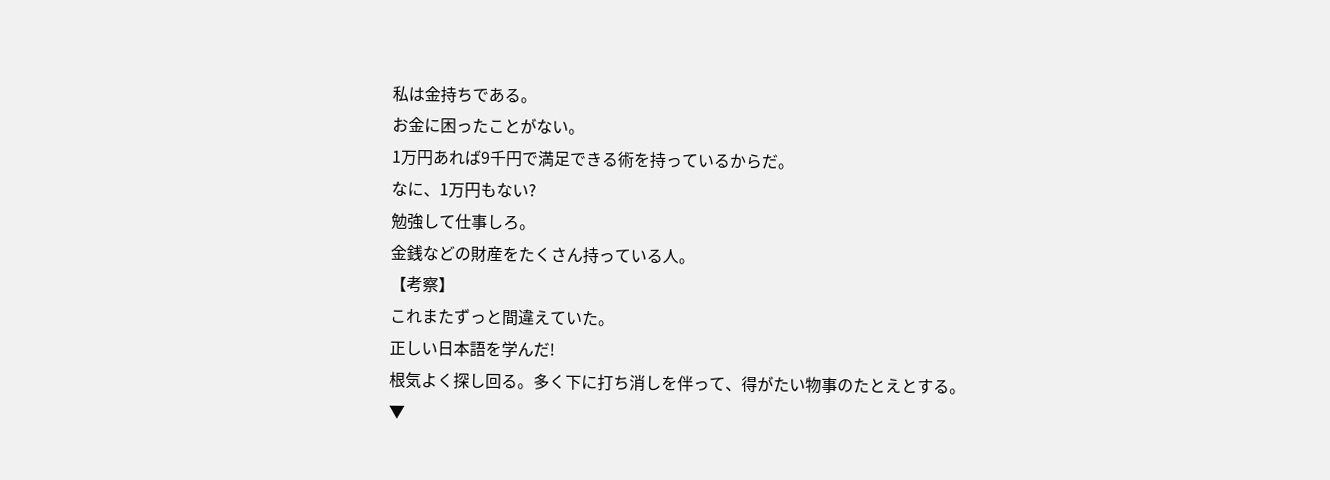私は金持ちである。
お金に困ったことがない。
1万円あれば9千円で満足できる術を持っているからだ。
なに、1万円もない?
勉強して仕事しろ。
金銭などの財産をたくさん持っている人。
【考察】
これまたずっと間違えていた。
正しい日本語を学んだ!
根気よく探し回る。多く下に打ち消しを伴って、得がたい物事のたとえとする。
▼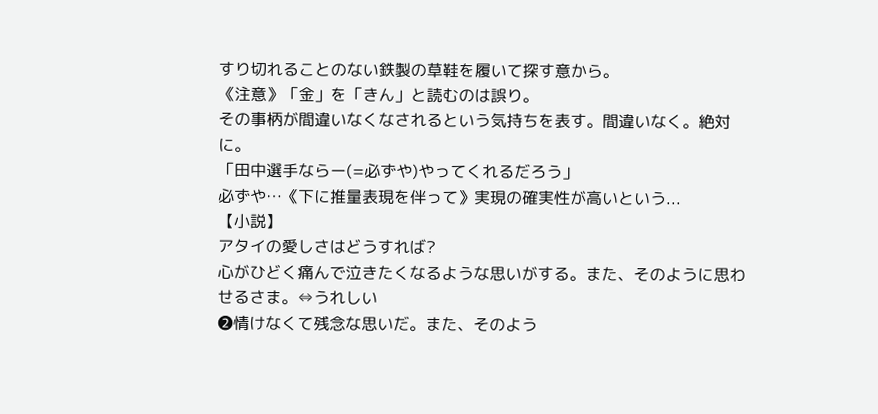すり切れることのない鉄製の草鞋を履いて探す意から。
《注意》「金」を「きん」と読むのは誤り。
その事柄が間違いなくなされるという気持ちを表す。間違いなく。絶対に。
「田中選手ならー(=必ずや)やってくれるだろう」
必ずや…《下に推量表現を伴って》実現の確実性が高いという...
【小説】
アタイの愛しさはどうすれば?
心がひどく痛んで泣きたくなるような思いがする。また、そのように思わせるさま。⇔うれしい
❷情けなくて残念な思いだ。また、そのよう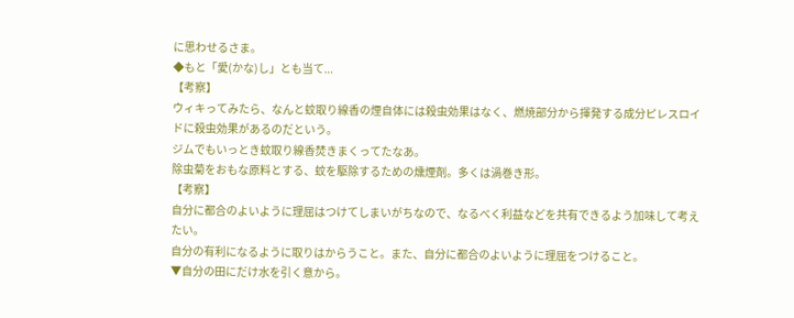に思わせるさま。
◆もと「愛(かな)し」とも当て...
【考察】
ウィキってみたら、なんと蚊取り線香の煙自体には殺虫効果はなく、燃焼部分から揮発する成分ピレスロイドに殺虫効果があるのだという。
ジムでもいっとき蚊取り線香焚きまくってたなあ。
除虫菊をおもな原料とする、蚊を駆除するための燻煙剤。多くは渦巻き形。
【考察】
自分に都合のよいように理屈はつけてしまいがちなので、なるべく利益などを共有できるよう加味して考えたい。
自分の有利になるように取りはからうこと。また、自分に都合のよいように理屈をつけること。
▼自分の田にだけ水を引く意から。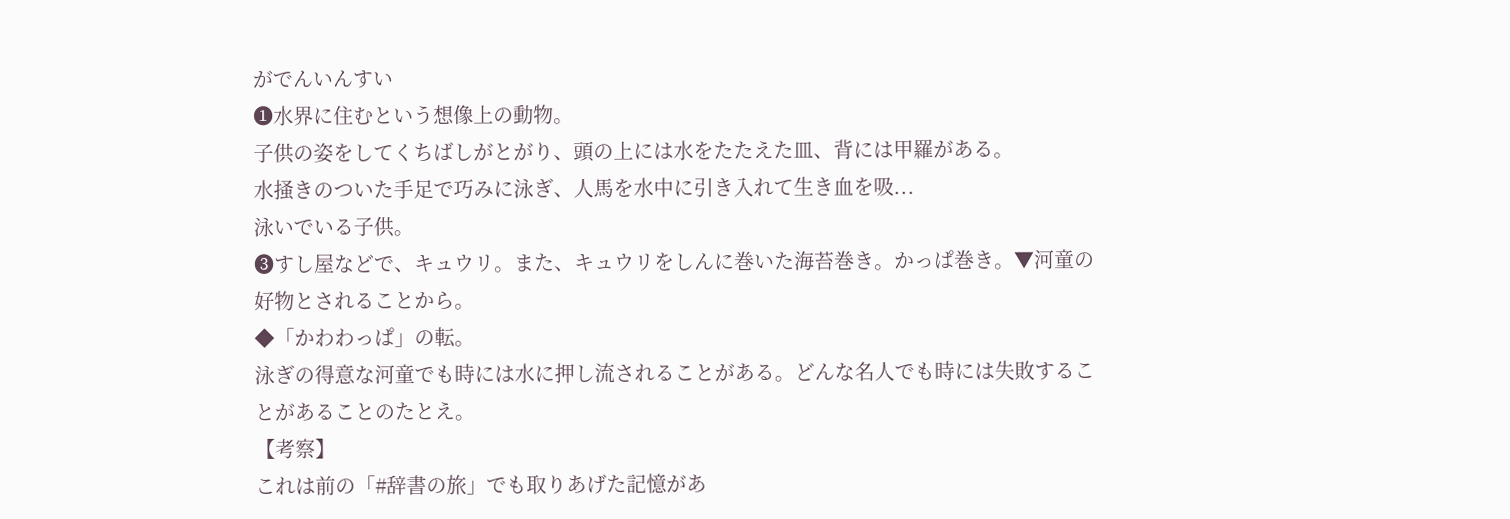がでんいんすい
❶水界に住むという想像上の動物。
子供の姿をしてくちばしがとがり、頭の上には水をたたえた皿、背には甲羅がある。
水掻きのついた手足で巧みに泳ぎ、人馬を水中に引き入れて生き血を吸...
泳いでいる子供。
❸すし屋などで、キュウリ。また、キュウリをしんに巻いた海苔巻き。かっぱ巻き。▼河童の好物とされることから。
◆「かわわっぱ」の転。
泳ぎの得意な河童でも時には水に押し流されることがある。どんな名人でも時には失敗することがあることのたとえ。
【考察】
これは前の「#辞書の旅」でも取りあげた記憶があ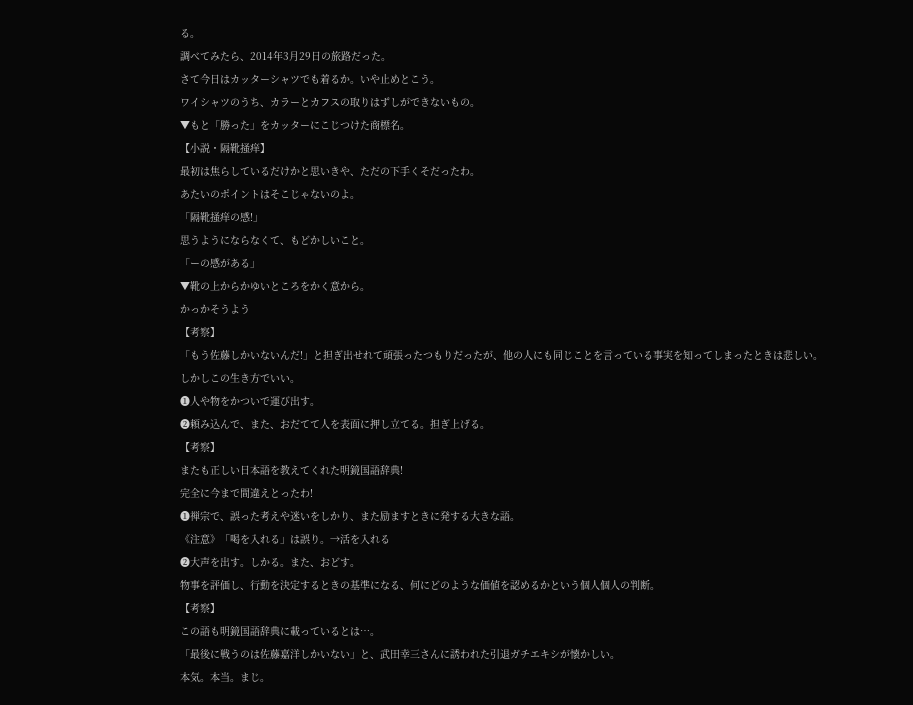る。
調べてみたら、2014年3月29日の旅路だった。
さて今日はカッターシャツでも着るか。いや止めとこう。
ワイシャツのうち、カラーとカフスの取りはずしができないもの。
▼もと「勝った」をカッターにこじつけた商標名。
【小説・隔靴掻痒】
最初は焦らしているだけかと思いきや、ただの下手くそだったわ。
あたいのポイントはそこじゃないのよ。
「隔靴掻痒の感!」
思うようにならなくて、もどかしいこと。
「ーの感がある」
▼靴の上からかゆいところをかく意から。
かっかそうよう
【考察】
「もう佐藤しかいないんだ!」と担ぎ出せれて頑張ったつもりだったが、他の人にも同じことを言っている事実を知ってしまったときは悲しい。
しかしこの生き方でいい。
❶人や物をかついで運び出す。
❷頼み込んで、また、おだてて人を表面に押し立てる。担ぎ上げる。
【考察】
またも正しい日本語を教えてくれた明鏡国語辞典!
完全に今まで間違えとったわ!
❶禅宗で、誤った考えや迷いをしかり、また励ますときに発する大きな語。
《注意》「喝を入れる」は誤り。→活を入れる
❷大声を出す。しかる。また、おどす。
物事を評価し、行動を決定するときの基準になる、何にどのような価値を認めるかという個人個人の判断。
【考察】
この語も明鏡国語辞典に載っているとは…。
「最後に戦うのは佐藤嘉洋しかいない」と、武田幸三さんに誘われた引退ガチエキシが懐かしい。
本気。本当。まじ。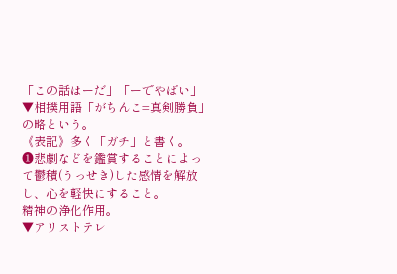「この話はーだ」「ーでやばい」
▼相撲用語「がちんこ=真剣勝負」の略という。
《表記》多く「ガチ」と書く。
❶悲劇などを鑑賞することによって鬱積(うっせき)した感情を解放し、心を軽快にすること。
精神の浄化作用。
▼アリストテレ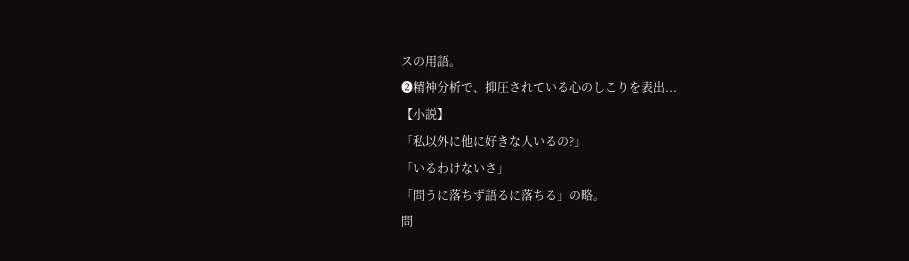スの用語。
❷精神分析で、抑圧されている心のしこりを表出...
【小説】
「私以外に他に好きな人いるの?」
「いるわけないさ」
「問うに落ちず語るに落ちる」の略。
問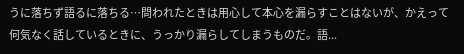うに落ちず語るに落ちる…問われたときは用心して本心を漏らすことはないが、かえって何気なく話しているときに、うっかり漏らしてしまうものだ。語...